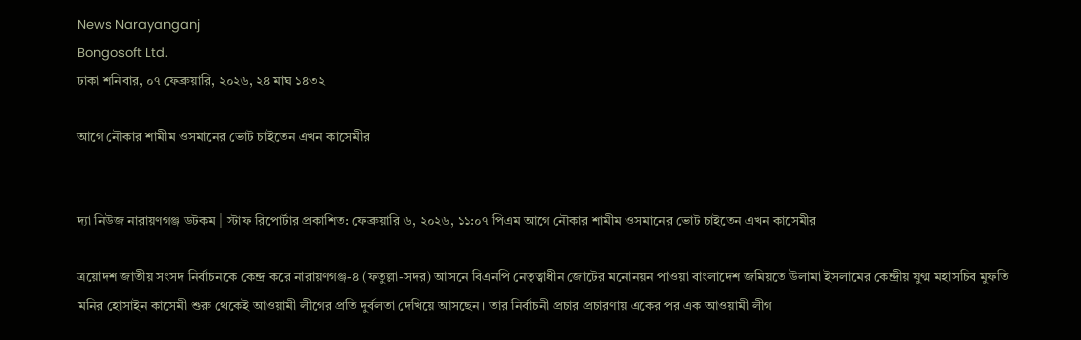News Narayanganj
Bongosoft Ltd.
ঢাকা শনিবার, ০৭ ফেব্রুয়ারি, ২০২৬, ২৪ মাঘ ১৪৩২

আগে নৌকার শামীম ওসমানের ভোট চাইতেন এখন কাসেমীর


দ্যা নিউজ নারায়ণগঞ্জ ডটকম | স্টাফ রিপোর্টার প্রকাশিত: ফেব্রুয়ারি ৬, ২০২৬, ১১:০৭ পিএম আগে নৌকার শামীম ওসমানের ভোট চাইতেন এখন কাসেমীর

ত্রয়োদশ জাতীয় সংসদ নির্বাচনকে কেন্দ্র করে নারায়ণগঞ্জ-৪ (ফতুল্লা-সদর) আসনে বিএনপি নেতৃত্বাধীন জোটের মনোনয়ন পাওয়া বাংলাদেশ জমিয়তে উলামা ইসলামের কেন্দ্রীয় যুগ্ম মহাসচিব মুফতি মনির হোসাইন কাসেমী শুরু থেকেই আওয়ামী লীগের প্রতি দুর্বলতা দেখিয়ে আসছেন। তার নির্বাচনী প্রচার প্রচারণায় একের পর এক আওয়ামী লীগ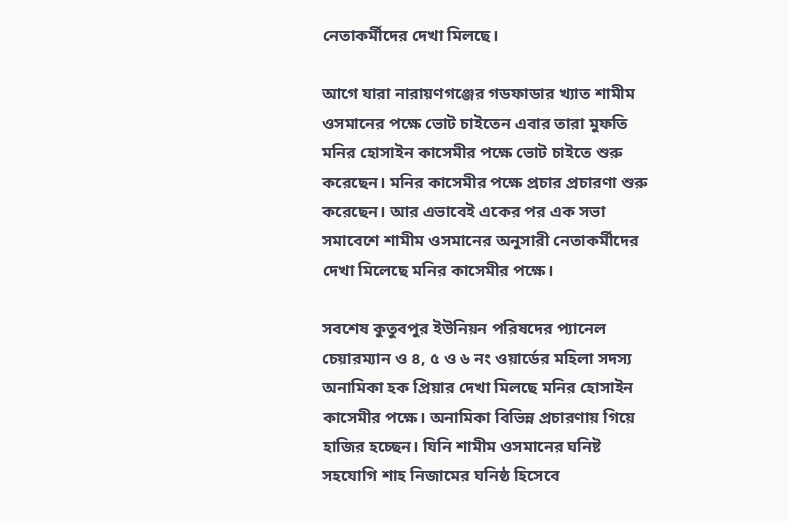নেতাকর্মীদের দেখা মিলছে।

আগে যারা নারায়ণগঞ্জের গডফাডার খ্যাত শামীম ওসমানের পক্ষে ভোট চাইতেন এবার তারা মুফতি মনির হোসাইন কাসেমীর পক্ষে ভোট চাইতে শুরু করেছেন। মনির কাসেমীর পক্ষে প্রচার প্রচারণা শুরু করেছেন। আর এভাবেই একের পর এক সভা সমাবেশে শামীম ওসমানের অনুসারী নেতাকর্মীদের দেখা মিলেছে মনির কাসেমীর পক্ষে।

সবশেষ কুতুবপুর ইউনিয়ন পরিষদের প্যানেল চেয়ারম্যান ও ৪, ৫ ও ৬ নং ওয়ার্ডের মহিলা সদস্য অনামিকা হক প্রিয়ার দেখা মিলছে মনির হোসাইন কাসেমীর পক্ষে। অনামিকা বিভিন্ন প্রচারণায় গিয়ে হাজির হচ্ছেন। যিনি শামীম ওসমানের ঘনিষ্ট সহযোগি শাহ নিজামের ঘনিষ্ঠ হিসেবে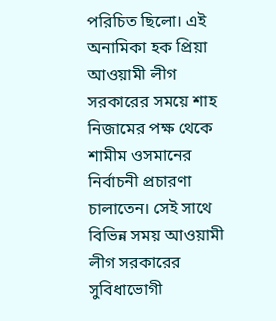পরিচিত ছিলো। এই অনামিকা হক প্রিয়া আওয়ামী লীগ সরকারের সময়ে শাহ নিজামের পক্ষ থেকে শামীম ওসমানের নির্বাচনী প্রচারণা চালাতেন। সেই সাথে বিভিন্ন সময় আওয়ামী লীগ সরকারের সুবিধাভোগী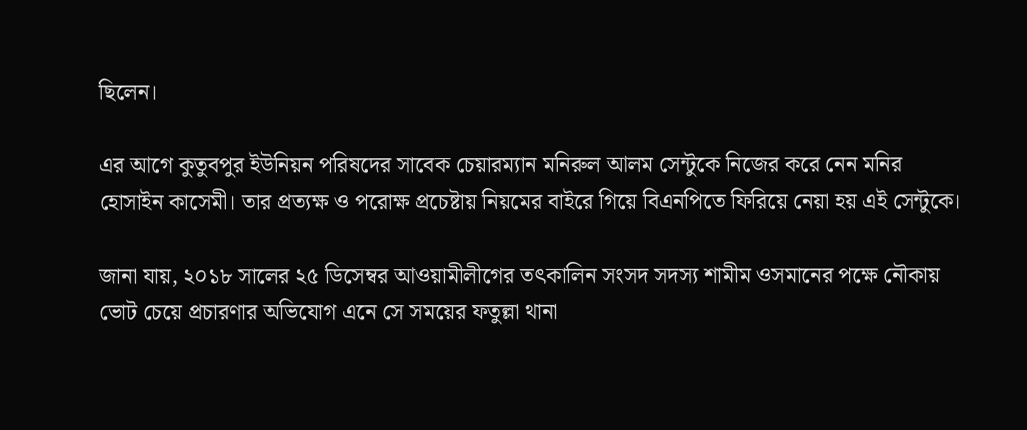ছিলেন।

এর আগে কুতুবপুর ইউনিয়ন পরিষদের সাবেক চেয়ারম্যান মনিরুল আলম সেন্টুকে নিজের করে নেন মনির হোসাইন কাসেমী। তার প্রত্যক্ষ ও পরোক্ষ প্রচেষ্টায় নিয়মের বাইরে গিয়ে বিএনপিতে ফিরিয়ে নেয়া হয় এই সেন্টুকে।

জানা যায়, ২০১৮ সালের ২৫ ডিসেম্বর আওয়ামীলীগের তৎকালিন সংসদ সদস্য শামীম ওসমানের পক্ষে নৌকায় ভোট চেয়ে প্রচারণার অভিযোগ এনে সে সময়ের ফতুল্লা থানা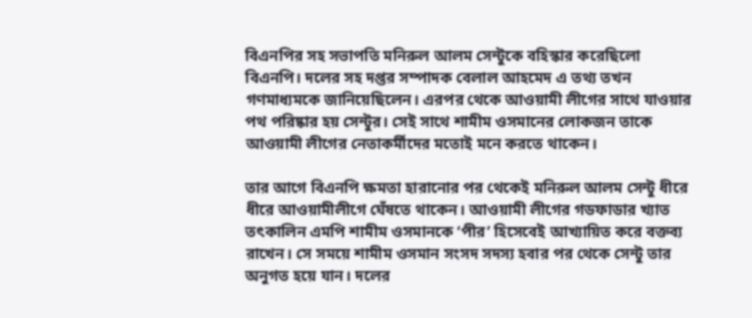বিএনপির সহ সভাপতি মনিরুল আলম সেন্টুকে বহিস্কার করেছিলো বিএনপি। দলের সহ দপ্তর সম্পাদক বেলাল আহমেদ এ তথ্য তখন গণমাধ্যমকে জানিয়েছিলেন। এরপর থেকে আওয়ামী লীগের সাথে যাওয়ার পথ পরিষ্কার হয় সেন্টুর। সেই সাথে শামীম ওসমানের লোকজন তাকে আওয়ামী লীগের নেতাকর্মীদের মতোই মনে করতে থাকেন।

তার আগে বিএনপি ক্ষমতা হারানোর পর থেকেই মনিরুল আলম সেন্টু ধীরে ধীরে আওয়ামীলীগে ঘেঁষতে থাকেন। আওয়ামী লীগের গডফাডার খ্যাত তৎকালিন এমপি শামীম ওসমানকে ‘পীর’ হিসেবেই আখ্যায়িত করে বক্তব্য রাখেন। সে সময়ে শামীম ওসমান সংসদ সদস্য হবার পর থেকে সেন্টু তার অনুগত হয়ে যান। দলের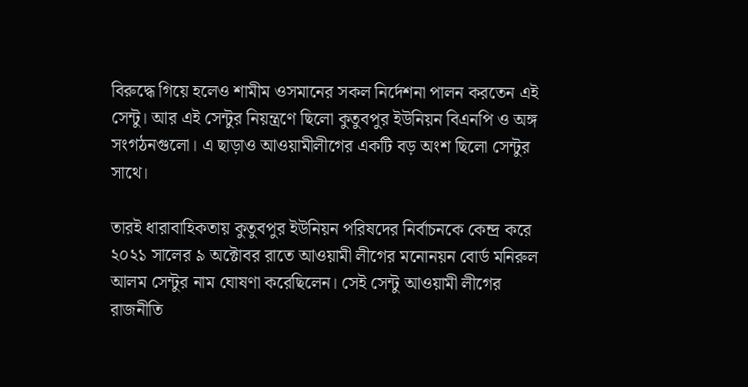বিরুদ্ধে গিয়ে হলেও শামীম ওসমানের সকল নির্দেশনা পালন করতেন এই সেন্টু। আর এই সেন্টুর নিয়ন্ত্রণে ছিলো কুতুবপুর ইউনিয়ন বিএনপি ও অঙ্গ সংগঠনগুলো। এ ছাড়াও আওয়ামীলীগের একটি বড় অংশ ছিলো সেন্টুর সাথে।

তারই ধারাবাহিকতায় কুতুবপুর ইউনিয়ন পরিষদের নির্বাচনকে কেন্দ্র করে ২০২১ সালের ৯ অক্টোবর রাতে আওয়ামী লীগের মনোনয়ন বোর্ড মনিরুল আলম সেন্টুর নাম ঘোষণা করেছিলেন। সেই সেন্টু আওয়ামী লীগের রাজনীতি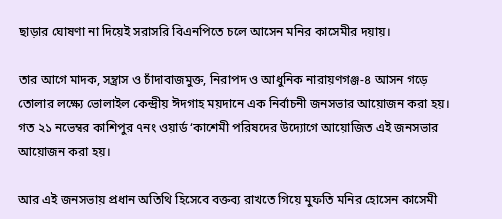ছাড়ার ঘোষণা না দিয়েই সরাসরি বিএনপিতে চলে আসেন মনির কাসেমীর দয়ায়।

তার আগে মাদক, সন্ত্রাস ও চাঁদাবাজমুক্ত, নিরাপদ ও আধুনিক নারায়ণগঞ্জ-৪ আসন গড়ে তোলার লক্ষ্যে ভোলাইল কেন্দ্রীয় ঈদগাহ ময়দানে এক নির্বাচনী জনসভার আয়োজন করা হয়। গত ২১ নভেম্বর কাশিপুর ৭নং ওয়ার্ড ‘কাশেমী পরিষদের উদ্যোগে আয়োজিত এই জনসভার আয়োজন করা হয়।

আর এই জনসভায় প্রধান অতিথি হিসেবে বক্তব্য রাখতে গিয়ে মুফতি মনির হোসেন কাসেমী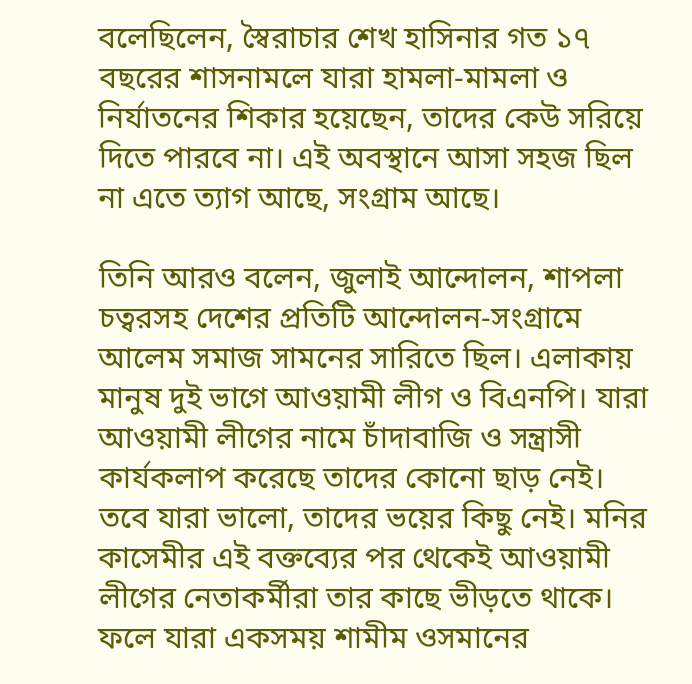বলেছিলেন, স্বৈরাচার শেখ হাসিনার গত ১৭ বছরের শাসনামলে যারা হামলা-মামলা ও নির্যাতনের শিকার হয়েছেন, তাদের কেউ সরিয়ে দিতে পারবে না। এই অবস্থানে আসা সহজ ছিল না এতে ত্যাগ আছে, সংগ্রাম আছে।

তিনি আরও বলেন, জুলাই আন্দোলন, শাপলা চত্বরসহ দেশের প্রতিটি আন্দোলন-সংগ্রামে আলেম সমাজ সামনের সারিতে ছিল। এলাকায় মানুষ দুই ভাগে আওয়ামী লীগ ও বিএনপি। যারা আওয়ামী লীগের নামে চাঁদাবাজি ও সন্ত্রাসী কার্যকলাপ করেছে তাদের কোনো ছাড় নেই। তবে যারা ভালো, তাদের ভয়ের কিছু নেই। মনির কাসেমীর এই বক্তব্যের পর থেকেই আওয়ামী লীগের নেতাকর্মীরা তার কাছে ভীড়তে থাকে। ফলে যারা একসময় শামীম ওসমানের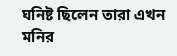ঘনিষ্ট ছিলেন তারা এখন মনির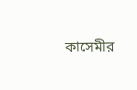কাসেমীর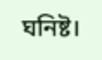ঘনিষ্ট।